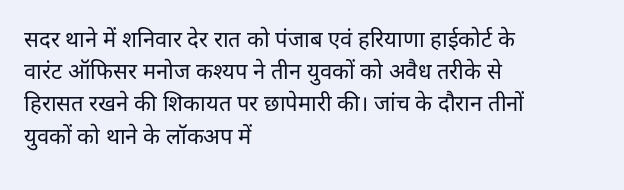सदर थाने में शनिवार देर रात को पंजाब एवं हरियाणा हाईकोर्ट के वारंट ऑफिसर मनोज कश्यप ने तीन युवकों को अवैध तरीके से हिरासत रखने की शिकायत पर छापेमारी की। जांच के दौरान तीनों युवकों को थाने के लॉकअप में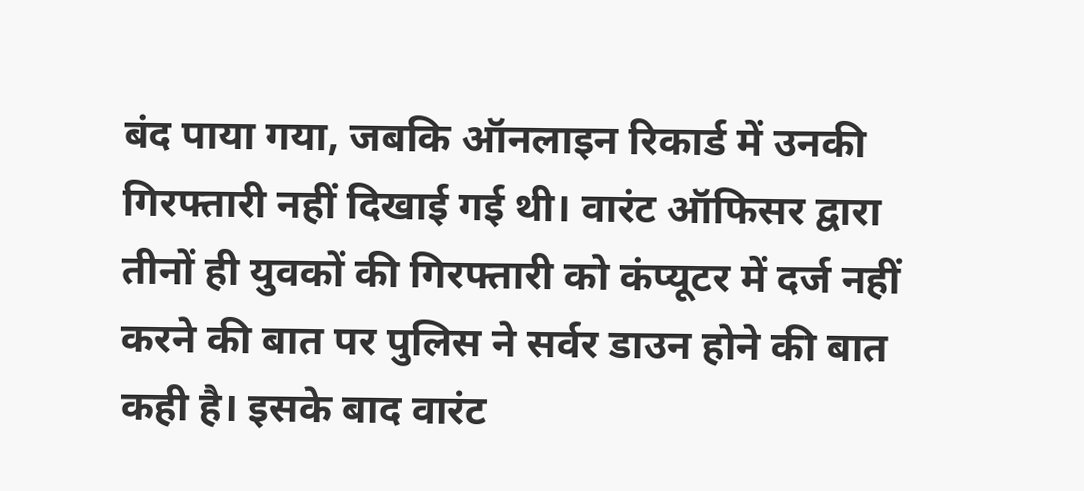बंद पाया गया, जबकि ऑनलाइन रिकार्ड में उनकी गिरफ्तारी नहीं दिखाई गई थी। वारंट ऑफिसर द्वारा तीनों ही युवकों की गिरफ्तारी को कंप्यूटर में दर्ज नहीं करने की बात पर पुलिस ने सर्वर डाउन होने की बात कही है। इसके बाद वारंट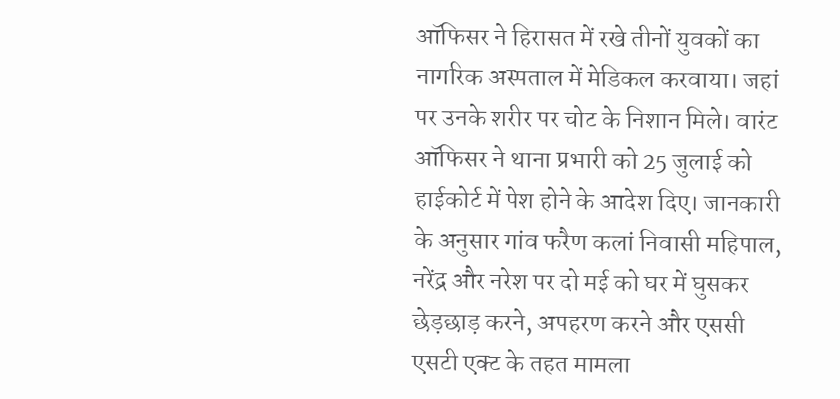ऑफिसर ने हिरासत में रखे तीनों युवकों का नागरिक अस्पताल में मेडिकल करवाया। जहां पर उनके शरीर पर चोट के निशान मिले। वारंट ऑफिसर ने थाना प्रभारी को 25 जुलाई को हाईकोर्ट में पेश होने के आदेश दिए। जानकारी के अनुसार गांव फरैण कलां निवासी महिपाल, नरेंद्र और नरेश पर दो मई को घर में घुसकर छेड़छाड़ करने, अपहरण करने और एससी एसटी एक्ट के तहत मामला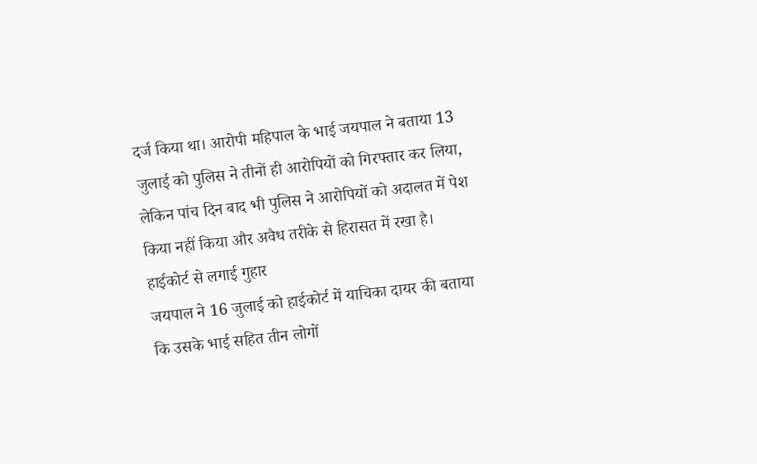दर्ज किया था। आरोपी महिपाल के भाई जयपाल ने बताया 13 जुलाई को पुलिस ने तीनों ही आरोपियों को गिरफ्तार कर लिया, लेकिन पांच दिन बाद भी पुलिस ने आरोपियों को अदालत में पेश किया नहीं किया और अवैध तरीके से हिरासत में रखा है।
हाईकोर्ट से लगाई गुहार
जयपाल ने 16 जुलाई को हाईकोर्ट में याचिका दायर की बताया कि उसके भाई सहित तीन लोगों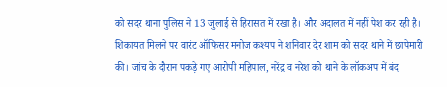को सदर थाना पुलिस ने 13 जुलाई से हिरासत में रखा है। और अदालत में नहीं पेश कर रही है। शिकायत मिलने पर वारंट ऑफिसर मनोज कश्यप ने शनिवार देर शाम को सदर थाने में छापेमारी की। जांच के दौरान पकड़े गए आरोपी महिपाल, नरेंद्र व नरेश को थाने के लॉकअप में बंद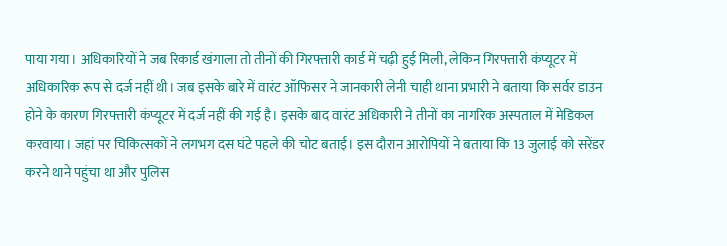पाया गया। अधिकारियों ने जब रिकार्ड खंगाला तो तीनों की गिरफ्तारी कार्ड में चढ़ी हुई मिली, लेकिन गिरफ्तारी कंप्यूटर में अधिकारिक रूप से दर्ज नहीं थी। जब इसके बारे में वारंट ऑफिसर ने जानकारी लेनी चाही थाना प्रभारी ने बताया कि सर्वर डाउन होने के कारण गिरफ्तारी कंप्यूटर में दर्ज नहीं की गई है। इसके बाद वारंट अधिकारी ने तीनों का नागरिक अस्पताल में मेडिकल करवाया। जहां पर चिकित्सकों ने लगभग दस घंटे पहले की चोट बताई। इस दौरान आरोपियों ने बताया कि 13 जुलाई को सरेंडर करने थाने पहुंचा था और पुलिस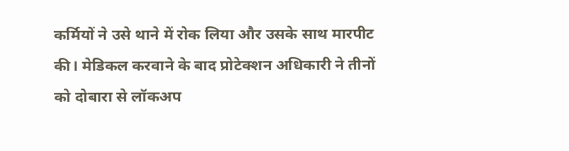कर्मियों ने उसे थाने में रोक लिया और उसके साथ मारपीट की। मेडिकल करवाने के बाद प्रोटेक्शन अधिकारी ने तीनों को दोबारा से लॉकअप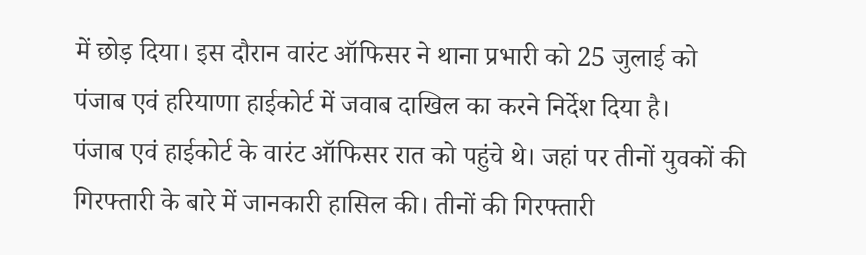में छोड़ दिया। इस दौरान वारंट ऑफिसर ने थाना प्रभारी को 25 जुलाई को पंजाब एवं हरियाणा हाईकोर्ट में जवाब दाखिल का करने निर्देश दिया है।
पंजाब एवं हाईकोर्ट के वारंट ऑफिसर रात को पहुंचे थे। जहां पर तीनों युवकों की गिरफ्तारी के बारे में जानकारी हासिल की। तीनों की गिरफ्तारी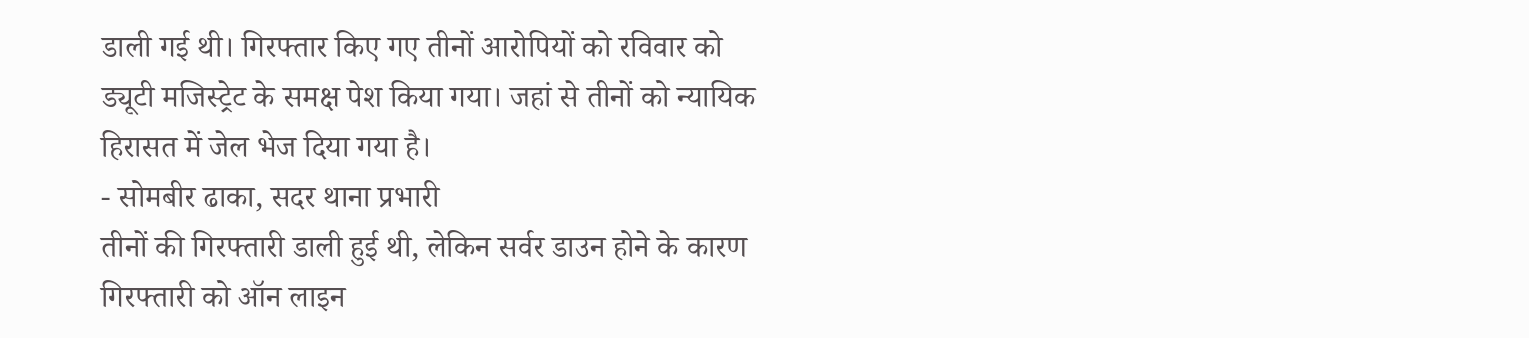डाली गई थी। गिरफ्तार किए गए तीनों आरोपियों को रविवार को ड्यूटी मजिस्ट्रेट के समक्ष पेश किया गया। जहां से तीनों को न्यायिक हिरासत में जेल भेज दिया गया है।
- सोमबीर ढाका, सदर थाना प्रभारी
तीनों की गिरफ्तारी डाली हुई थी, लेकिन सर्वर डाउन होने के कारण गिरफ्तारी को ऑन लाइन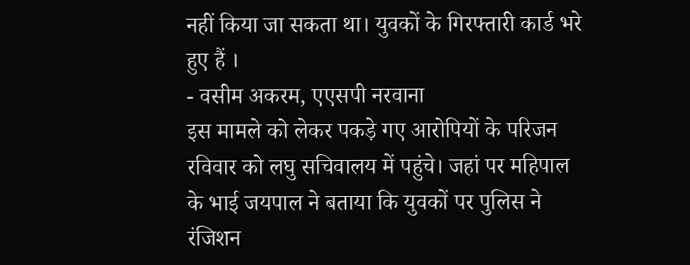नहीं किया जा सकता था। युवकों के गिरफ्तारी कार्ड भरे हुए हैं ।
- वसीम अकरम, एएसपी नरवाना
इस मामले को लेकर पकड़े गए आरोपियों के परिजन रविवार को लघु सचिवालय में पहुंचे। जहां पर महिपाल के भाई जयपाल ने बताया कि युवकों पर पुलिस ने रंजिशन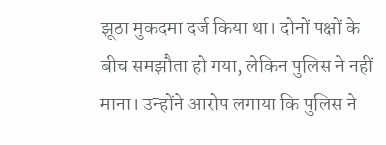झूठा मुकदमा दर्ज किया था। दोनों पक्षों के बीच समझौता हो गया, लेकिन पुलिस ने नहीं माना। उन्होंने आरोप लगाया कि पुलिस ने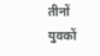तीनों युवकों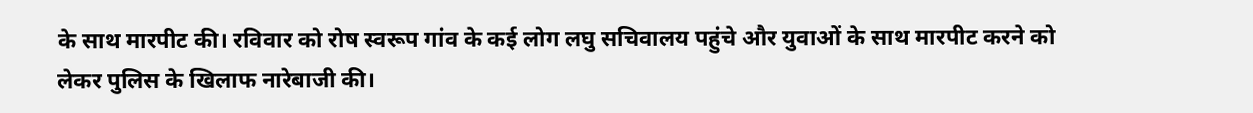के साथ मारपीट की। रविवार को रोष स्वरूप गांव के कई लोग लघु सचिवालय पहुंचे और युवाओं के साथ मारपीट करने को लेकर पुलिस के खिलाफ नारेबाजी की।